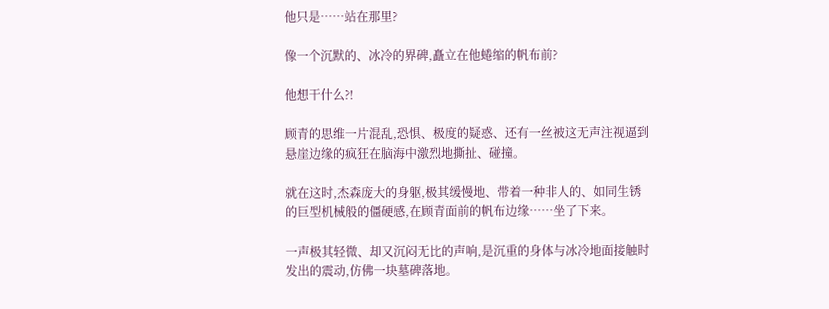他只是……站在那里?

像一个沉默的、冰冷的界碑,矗立在他蜷缩的帆布前?

他想干什么?!

顾青的思维一片混乱,恐惧、极度的疑惑、还有一丝被这无声注视逼到悬崖边缘的疯狂在脑海中激烈地撕扯、碰撞。

就在这时,杰森庞大的身躯,极其缓慢地、带着一种非人的、如同生锈的巨型机械般的僵硬感,在顾青面前的帆布边缘……坐了下来。

一声极其轻微、却又沉闷无比的声响,是沉重的身体与冰冷地面接触时发出的震动,仿佛一块墓碑落地。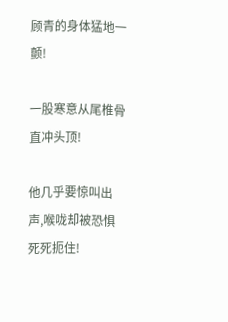顾青的身体猛地一颤!

一股寒意从尾椎骨直冲头顶!

他几乎要惊叫出声,喉咙却被恐惧死死扼住!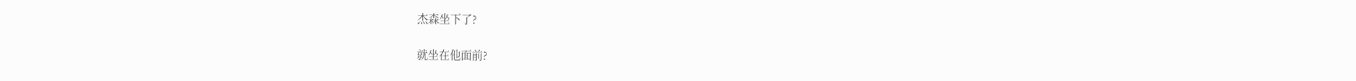杰森坐下了?

就坐在他面前?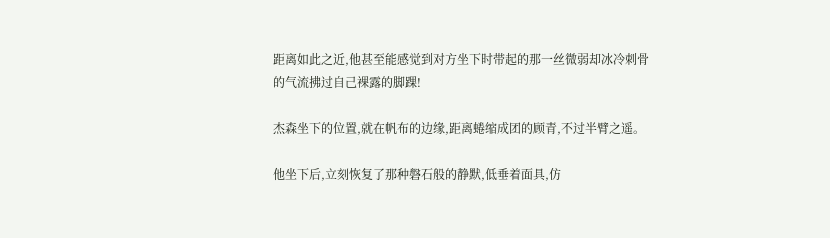距离如此之近,他甚至能感觉到对方坐下时带起的那一丝微弱却冰冷刺骨的气流拂过自己裸露的脚踝!

杰森坐下的位置,就在帆布的边缘,距离蜷缩成团的顾青,不过半臂之遥。

他坐下后,立刻恢复了那种磐石般的静默,低垂着面具,仿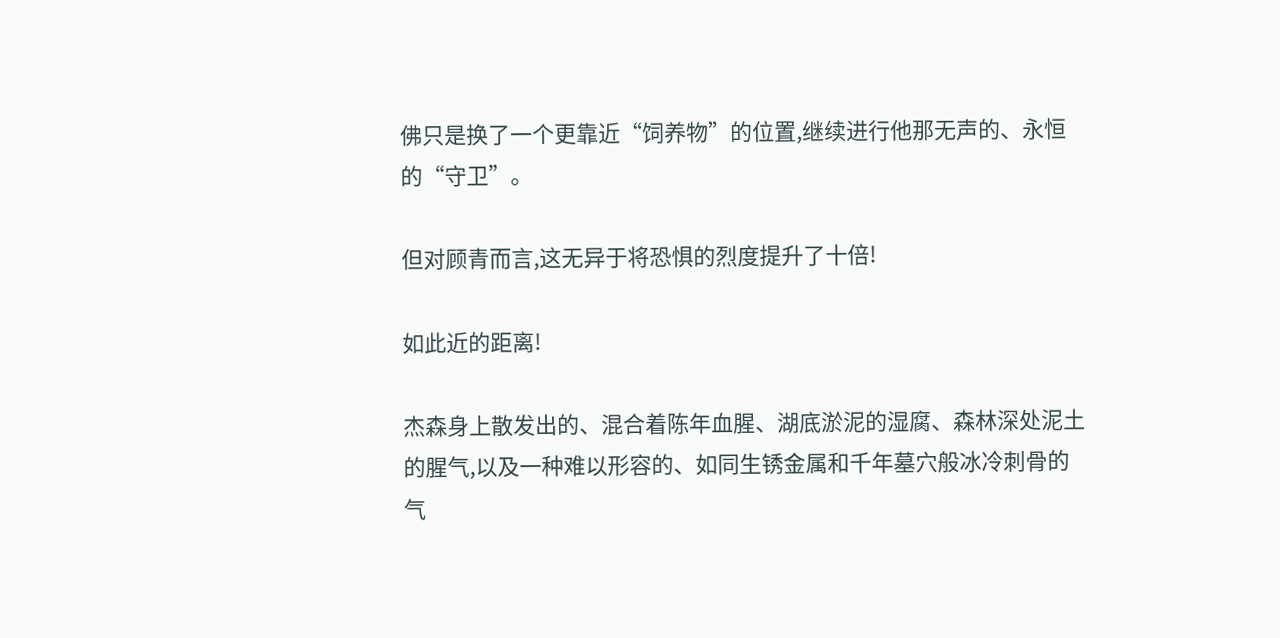佛只是换了一个更靠近“饲养物”的位置,继续进行他那无声的、永恒的“守卫”。

但对顾青而言,这无异于将恐惧的烈度提升了十倍!

如此近的距离!

杰森身上散发出的、混合着陈年血腥、湖底淤泥的湿腐、森林深处泥土的腥气,以及一种难以形容的、如同生锈金属和千年墓穴般冰冷刺骨的气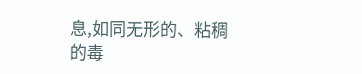息,如同无形的、粘稠的毒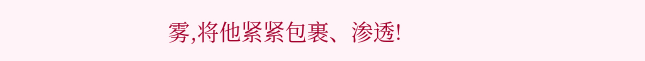雾,将他紧紧包裹、渗透!